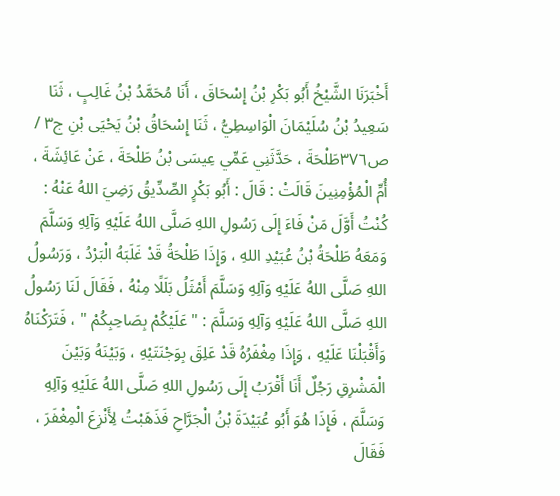أَخْبَرَنَا الشَّيْخُ أَبُو بَكْرِ بْنُ إِسْحَاقَ ، أَنَا مُحَمَّدُ بْنُ غَالِبٍ ، ثَنَا سَعِيدُ بْنُ سُلَيْمَانَ الْوَاسِطِيُّ ، ثَنَا إِسْحَاقُ بْنُ يَحْيَى بْنِ ج٣ / ص٣٧٦طَلْحَةَ ، حَدَّثَنِي عَمِّي عِيسَى بْنُ طَلْحَةَ ، عَنْ عَائِشَةَ ، أُمِّ الْمُؤْمِنِينَ قَالَتْ : قَالَ : أَبُو بَكْرٍ الصِّدِّيقُ رَضِيَ اللهُ عَنْهُ :
كُنْتُ أَوَّلَ مَنْ فَاءَ إِلَى رَسُولِ اللهِ صَلَّى اللهُ عَلَيْهِ وَآلِهِ وَسَلَّمَ وَمَعَهُ طَلْحَةُ بْنُ عُبَيْدِ اللهِ ، وَإِذَا طَلْحَةُ قَدْ غَلَبَهُ الْبَرْدُ ، وَرَسُولُ اللهِ صَلَّى اللهُ عَلَيْهِ وَآلِهِ وَسَلَّمَ أَمْثَلُ بَلَلًا مِنْهُ ، فَقَالَ لَنَا رَسُولُ اللهِ صَلَّى اللهُ عَلَيْهِ وَآلِهِ وَسَلَّمَ : " عَلَيْكُمْ بِصَاحِبِكُمْ " ، فَتَرَكْنَاهُ وَأَقْبَلْنَا عَلَيْهِ ، وَإِذَا مِغْفَرُهُ قَدْ عَلِقَ بِوَجْنَتَيْهِ ، وَبَيْنَهُ وَبَيْنَ الْمَشْرِقِ رَجُلٌ أَنَا أَقْرَبُ إِلَى رَسُولِ اللهِ صَلَّى اللهُ عَلَيْهِ وَآلِهِ وَسَلَّمَ ، فَإِذَا هُوَ أَبُو عُبَيْدَةَ بْنُ الْجَرَّاحِ فَذَهَبْتُ لِأَنْزِعَ الْمِغْفَرَ ، فَقَالَ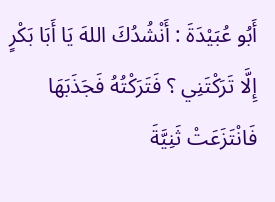أَبُو عُبَيْدَةَ : أَنْشُدُكَ اللهَ يَا أَبَا بَكْرٍ إِلَّا تَرَكْتَنِي ؟ فَتَرَكْتُهُ فَجَذَبَهَا فَانْتَزَعَتْ ثَنِيَّةَ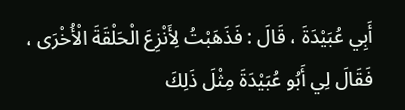أَبِي عُبَيْدَةَ ، قَالَ : فَذَهَبْتُ لِأَنْزِعَ الْحَلْقَةَ الْأُخْرَى ، فَقَالَ لِي أَبُو عُبَيْدَةَ مِثْلَ ذَلِكَ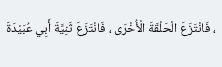، فَانْتَزَعَ الْحَلْقَةَ الْأُخْرَى ، فَانْتَزَعَ ثَنِيَّةَ أَبِي عُبَيْدَةَ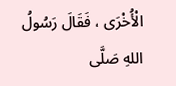الْأُخْرَى ، فَقَالَ رَسُولُ اللهِ صَلَّى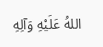اللهُ عَلَيْهِ وَآلِهِ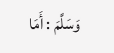وَسَلَّمَ : أَمَا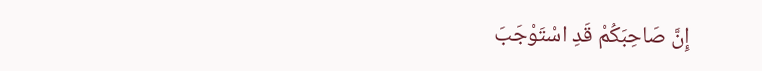إِنَّ صَاحِبَكُمْ قَدِ اسْتَوْجَبَ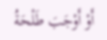أَوْ أَوْجَبَ طَلْحَةُ